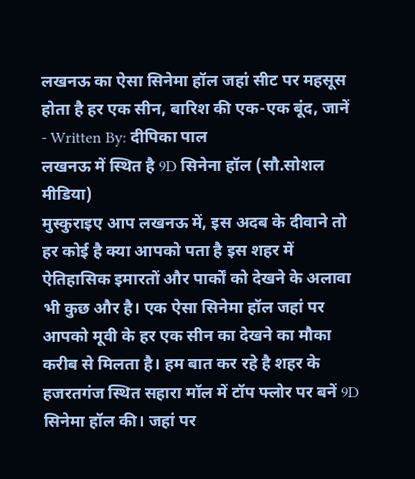लखनऊ का ऐसा सिनेमा हॉल जहां सीट पर महसूस होता है हर एक सीन, बारिश की एक-एक बूंद, जानें
- Written By: दीपिका पाल
लखनऊ में स्थित है 9D सिनेना हॉल (सौ.सोशल मीडिया)
मुस्कुराइए आप लखनऊ में, इस अदब के दीवाने तो हर कोई है क्या आपको पता है इस शहर में ऐतिहासिक इमारतों और पार्कों को देखने के अलावा भी कुछ और है। एक ऐसा सिनेमा हॉल जहां पर आपको मूवी के हर एक सीन का देखने का मौका करीब से मिलता है। हम बात कर रहे है शहर के हजरतगंज स्थित सहारा मॉल में टॉप फ्लोर पर बनें 9D सिनेमा हॉल की। जहां पर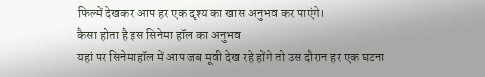फिल्में देखकर आप हर एक दृश्य का खास अनुभव कर पाएंगे।
कैसा होता है इस सिनेमा हॉल का अनुभव
यहां पर सिनेमाहॉल में आप जब मूवी देख रहे होंगे तो उस दौरान हर एक घटना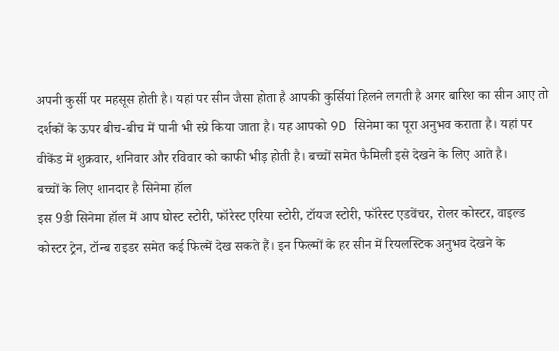अपनी कुर्सी पर महसूस होती है। यहां पर सीन जैसा होता है आपकी कुर्सियां हिलने लगती है अगर बारिश का सीन आए तो दर्शकों के ऊपर बीच-बीच में पानी भी स्प्रे किया जाता है। यह आपको 9D सिनेमा का पूरा अनुभव कराता है। यहां पर वीकेंड में शुक्रवार, शनिवार और रविवार को काफी भीड़ होती है। बच्चों समेत फैमिली इसे देखने के लिए आते है।
बच्चों के लिए शानदार है सिनेमा हॉल
इस 9डी सिनेमा हॉल में आप घोस्ट स्टोरी, फॉरेस्ट एरिया स्टोरी, टॉयज स्टोरी, फॉरेस्ट एडवेंचर, रोलर कोस्टर, वाइल्ड कोस्टर ट्रेन, टॉन्ब राइडर समेत कई फिल्में देख सकते हैं। इन फिल्मों के हर सीन में रियलस्टिक अनुभव देखने के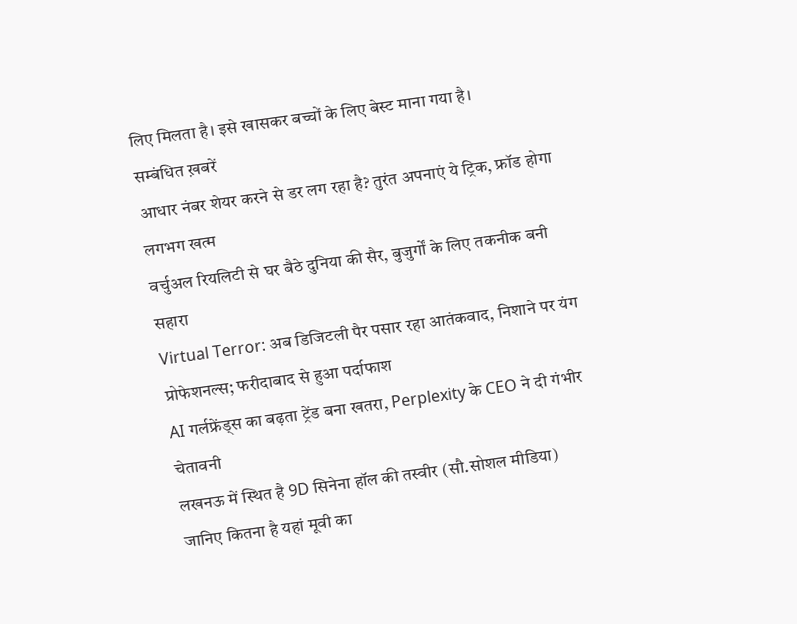लिए मिलता है। इसे खासकर बच्चों के लिए बेस्ट माना गया है।
सम्बंधित ख़बरें
आधार नंबर शेयर करने से डर लग रहा है? तुरंत अपनाएं ये ट्रिक, फ्रॉड होगा लगभग खत्म
वर्चुअल रियलिटी से घर बैठे दुनिया की सैर, बुजुर्गों के लिए तकनीक बनी सहारा
Virtual Terror: अब डिजिटली पैर पसार रहा आतंकवाद, निशाने पर यंग प्रोफेशनल्स; फरीदाबाद से हुआ पर्दाफाश
AI गर्लफ्रेंड्स का बढ़ता ट्रेंड बना खतरा, Perplexity के CEO ने दी गंभीर चेतावनी
लखनऊ में स्थित है 9D सिनेना हॉल की तस्वीर (सौ.सोशल मीडिया)
जानिए कितना है यहां मूवी का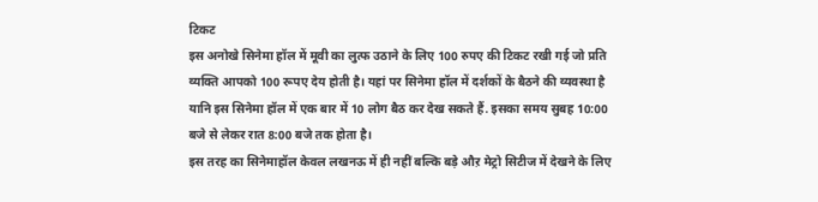टिकट
इस अनोखे सिनेमा हॉल में मूवी का लुत्फ उठाने के लिए 100 रुपए की टिकट रखी गई जो प्रति व्यक्ति आपको 100 रूपए देय होती है। यहां पर सिनेमा हॉल में दर्शकों के बैठने की व्यवस्था है यानि इस सिनेमा हॉल में एक बार में 10 लोग बैठ कर देख सकते हैं. इसका समय सुबह 10:00 बजे से लेकर रात 8:00 बजे तक होता है।
इस तरह का सिनेमाहॉल केवल लखनऊ में ही नहीं बल्कि बड़े औऱ मेट्रो सिटीज में देखने के लिए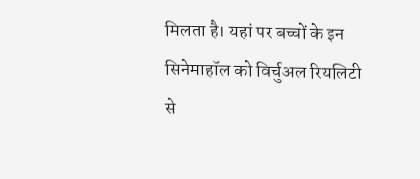मिलता है। यहां पर बच्चों के इन सिनेमाहॉल को विर्चुअल रियलिटी से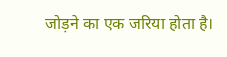जोड़ने का एक जरिया होता है।